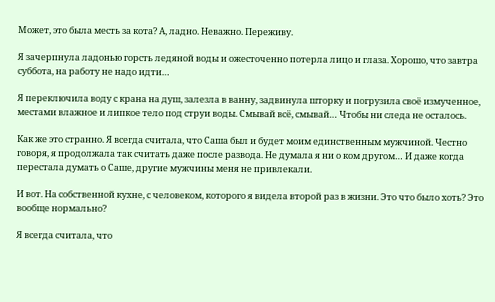Может, это была месть за кота? А, ладно. Неважно. Переживу.

Я зачерпнула ладонью горсть ледяной воды и ожесточенно потерла лицо и глаза. Хорошо, что завтра суббота, на работу не надо идти…

Я переключила воду с крана на душ, залезла в ванну, задвинула шторку и погрузила своё измученное, местами влажное и липкое тело под струи воды. Смывай всё, смывай… Чтобы ни следа не осталось.

Как же это странно. Я всегда считала, что Саша был и будет моим единственным мужчиной. Честно говоря, я продолжала так считать даже после развода. Не думала я ни о ком другом… И даже когда перестала думать о Саше, другие мужчины меня не привлекали.

И вот. На собственной кухне, с человеком, которого я видела второй раз в жизни. Это что было хоть? Это вообще нормально?

Я всегда считала, что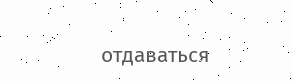отдаваться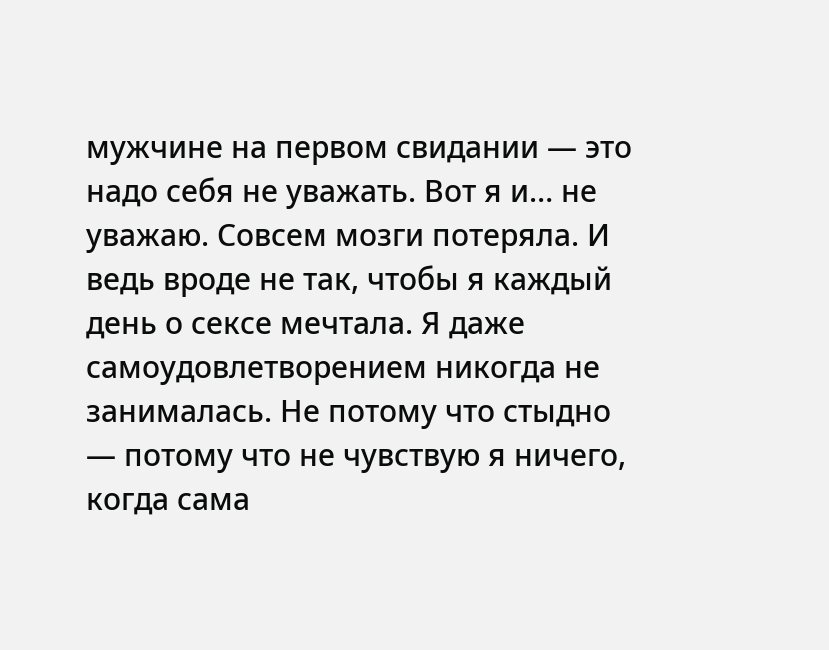мужчине на первом свидании — это надо себя не уважать. Вот я и… не уважаю. Совсем мозги потеряла. И ведь вроде не так, чтобы я каждый день о сексе мечтала. Я даже самоудовлетворением никогда не занималась. Не потому что стыдно — потому что не чувствую я ничего, когда сама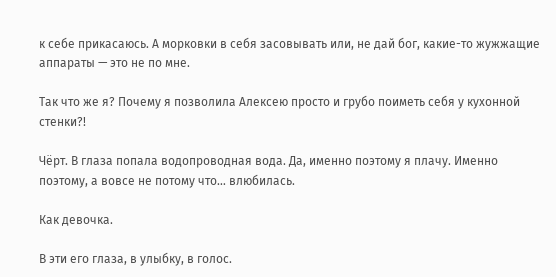к себе прикасаюсь. А морковки в себя засовывать или, не дай бог, какие-то жужжащие аппараты — это не по мне.

Так что же я? Почему я позволила Алексею просто и грубо поиметь себя у кухонной стенки?!

Чёрт. В глаза попала водопроводная вода. Да, именно поэтому я плачу. Именно поэтому, а вовсе не потому что… влюбилась.

Как девочка.

В эти его глаза, в улыбку, в голос.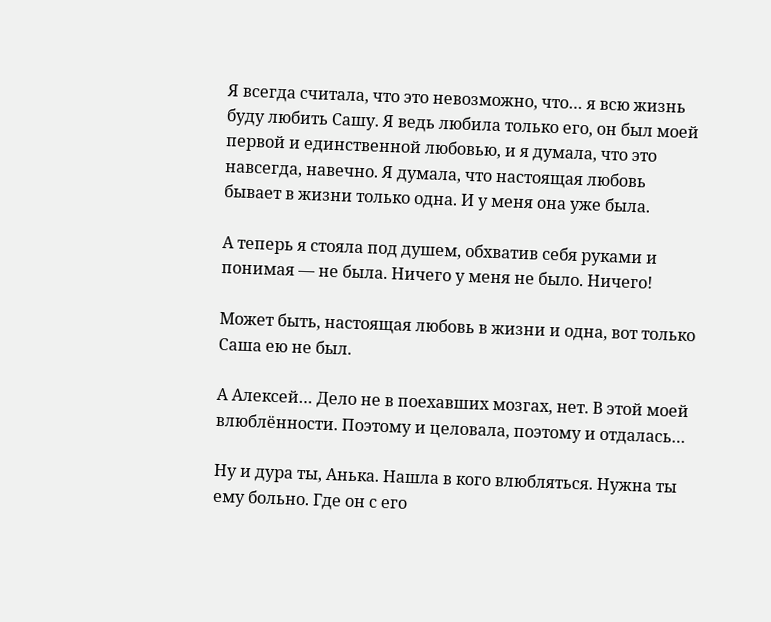Я всегда считала, что это невозможно, что… я всю жизнь буду любить Сашу. Я ведь любила только его, он был моей первой и единственной любовью, и я думала, что это навсегда, навечно. Я думала, что настоящая любовь бывает в жизни только одна. И у меня она уже была.

А теперь я стояла под душем, обхватив себя руками и понимая — не была. Ничего у меня не было. Ничего!

Может быть, настоящая любовь в жизни и одна, вот только Саша ею не был.

А Алексей… Дело не в поехавших мозгах, нет. В этой моей влюблённости. Поэтому и целовала, поэтому и отдалась…

Ну и дура ты, Анька. Нашла в кого влюбляться. Нужна ты ему больно. Где он с его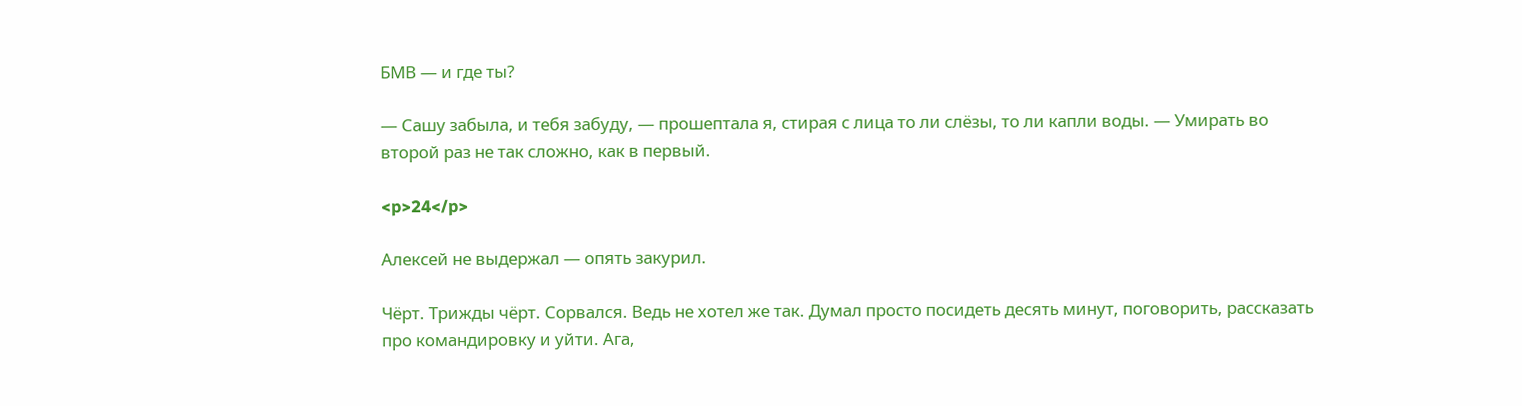БМВ — и где ты?

— Сашу забыла, и тебя забуду, — прошептала я, стирая с лица то ли слёзы, то ли капли воды. — Умирать во второй раз не так сложно, как в первый.

<p>24</p>

Алексей не выдержал — опять закурил.

Чёрт. Трижды чёрт. Сорвался. Ведь не хотел же так. Думал просто посидеть десять минут, поговорить, рассказать про командировку и уйти. Ага,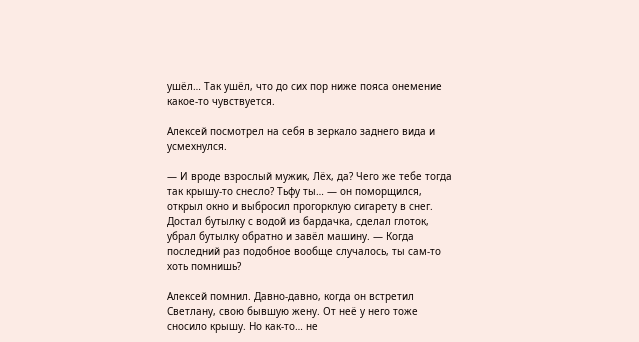ушёл… Так ушёл, что до сих пор ниже пояса онемение какое-то чувствуется.

Алексей посмотрел на себя в зеркало заднего вида и усмехнулся.

— И вроде взрослый мужик, Лёх, да? Чего же тебе тогда так крышу-то снесло? Тьфу ты… — он поморщился, открыл окно и выбросил прогорклую сигарету в снег. Достал бутылку с водой из бардачка, сделал глоток, убрал бутылку обратно и завёл машину. — Когда последний раз подобное вообще случалось, ты сам-то хоть помнишь?

Алексей помнил. Давно-давно, когда он встретил Светлану, свою бывшую жену. От неё у него тоже сносило крышу. Но как-то… не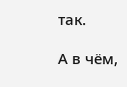так.

А в чём,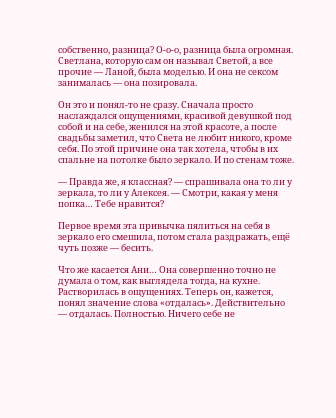собственно, разница? О-о-о, разница была огромная. Светлана, которую сам он называл Светой, а все прочие — Ланой, была моделью. И она не сексом занималась — она позировала.

Он это и понял-то не сразу. Сначала просто наслаждался ощущениями, красивой девушкой под собой и на себе, женился на этой красоте, а после свадьбы заметил, что Света не любит никого, кроме себя. По этой причине она так хотела, чтобы в их спальне на потолке было зеркало. И по стенам тоже.

— Правда же, я классная? — спрашивала она то ли у зеркала, то ли у Алексея. — Смотри, какая у меня попка… Тебе нравится?

Первое время эта привычка пялиться на себя в зеркало его смешила, потом стала раздражать, ещё чуть позже — бесить.

Что же касается Ани… Она совершенно точно не думала о том, как выглядела тогда, на кухне. Растворилась в ощущениях. Теперь он, кажется, понял значение слова «отдалась». Действительно — отдалась. Полностью. Ничего себе не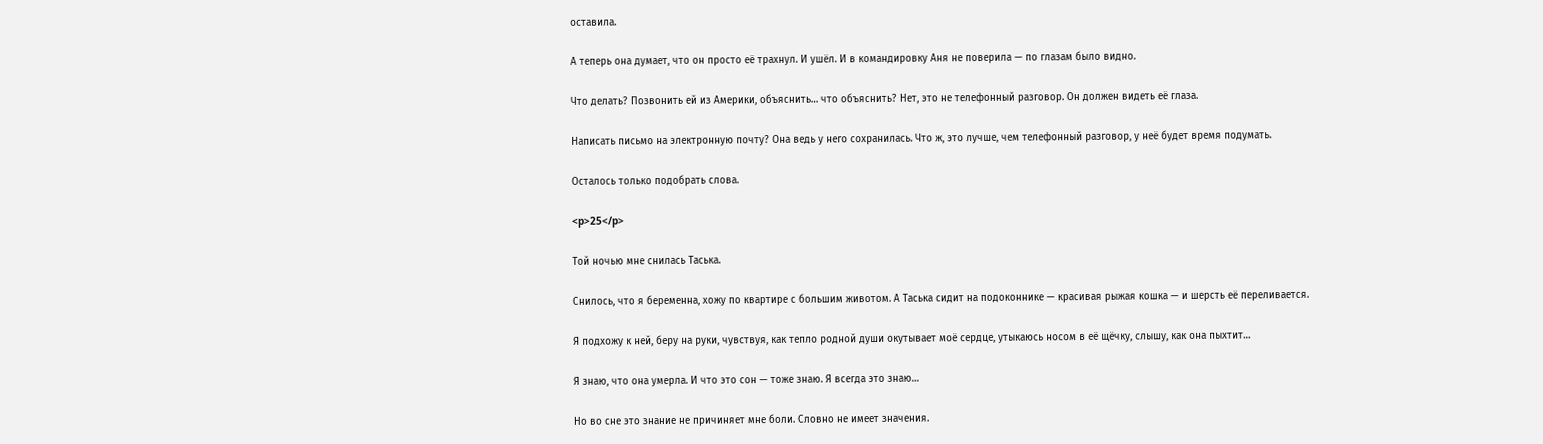оставила.

А теперь она думает, что он просто её трахнул. И ушёл. И в командировку Аня не поверила — по глазам было видно.

Что делать? Позвонить ей из Америки, объяснить… что объяснить? Нет, это не телефонный разговор. Он должен видеть её глаза.

Написать письмо на электронную почту? Она ведь у него сохранилась. Что ж, это лучше, чем телефонный разговор, у неё будет время подумать.

Осталось только подобрать слова.

<p>25</p>

Той ночью мне снилась Таська.

Снилось, что я беременна, хожу по квартире с большим животом. А Таська сидит на подоконнике — красивая рыжая кошка — и шерсть её переливается.

Я подхожу к ней, беру на руки, чувствуя, как тепло родной души окутывает моё сердце, утыкаюсь носом в её щёчку, слышу, как она пыхтит…

Я знаю, что она умерла. И что это сон — тоже знаю. Я всегда это знаю…

Но во сне это знание не причиняет мне боли. Словно не имеет значения.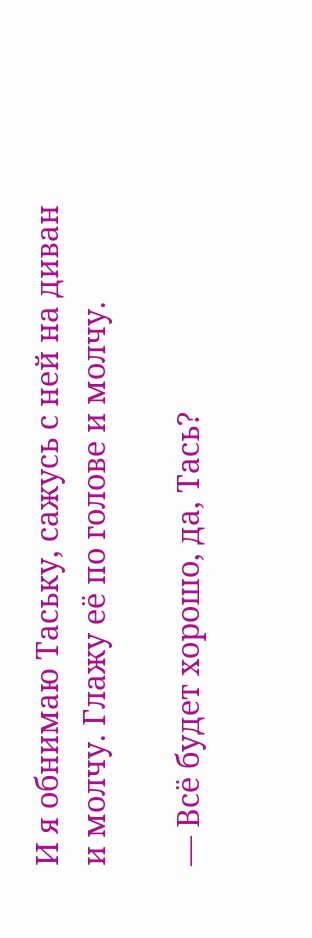И я обнимаю Таську, сажусь с ней на диван и молчу. Глажу её по голове и молчу.

— Всё будет хорошо, да, Тась?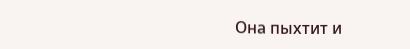Она пыхтит и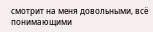смотрит на меня довольными, всё понимающими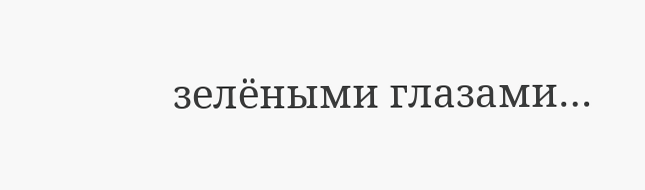зелёными глазами…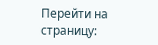Перейти на страницу: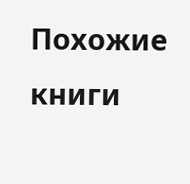Похожие книги